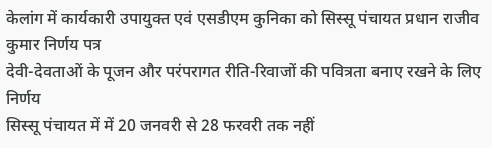केलांग में कार्यकारी उपायुक्त एवं एसडीएम कुनिका को सिस्सू पंचायत प्रधान राजीव कुमार निर्णय पत्र
देवी-देवताओं के पूजन और परंपरागत रीति-रिवाजों की पवित्रता बनाए रखने के लिए निर्णय
सिस्सू पंचायत में में 20 जनवरी से 28 फरवरी तक नहीं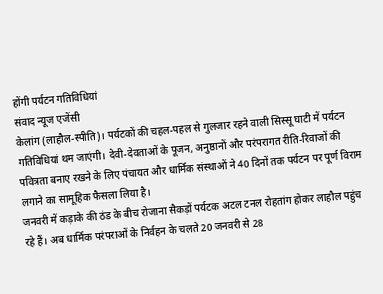होंगी पर्यटन गतिविधियां
संवाद न्यूज एजेंसी
केलांग (लाहौल-स्पीति)। पर्यटकों की चहल-पहल से गुलजार रहने वाली सिस्सू घाटी में पर्यटन गतिविधियां थम जाएंगी। देवी-देवताओं के पूजन, अनुष्ठानों और परंपरागत रीति-रिवाजों की पवित्रता बनाए रखने के लिए पंचायत और धार्मिक संस्थाओं ने 40 दिनों तक पर्यटन पर पूर्ण विराम लगाने का सामूहिक फैसला लिया है।
जनवरी में कड़ाके की ठंड के बीच रोजाना सैकड़ों पर्यटक अटल टनल रोहतांग होकर लाहौल पहुंच रहे हैं। अब धार्मिक परंपराओं के निर्वहन के चलते 20 जनवरी से 28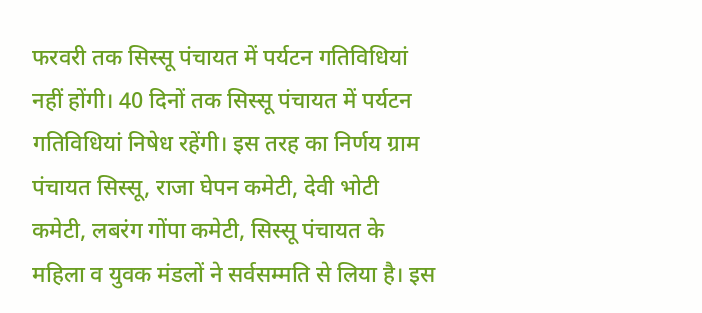फरवरी तक सिस्सू पंचायत में पर्यटन गतिविधियां नहीं होंगी। 40 दिनों तक सिस्सू पंचायत में पर्यटन गतिविधियां निषेध रहेंगी। इस तरह का निर्णय ग्राम पंचायत सिस्सू, राजा घेपन कमेटी, देवी भोटी कमेटी, लबरंग गोंपा कमेटी, सिस्सू पंचायत के महिला व युवक मंडलों ने सर्वसम्मति से लिया है। इस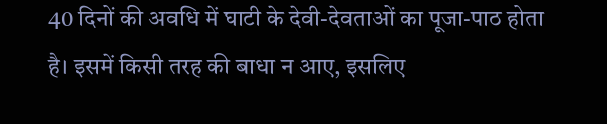40 दिनों की अवधि में घाटी के देवी-देवताओं का पूजा-पाठ होता है। इसमें किसी तरह की बाधा न आए, इसलिए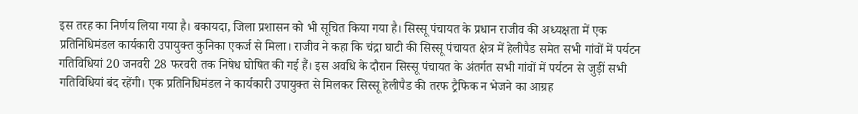इस तरह का निर्णय लिया गया है। बकायदा, जिला प्रशासन को भी सूचित किया गया है। सिस्सू पंचायत के प्रधान राजीव की अध्यक्षता में एक प्रतिनिधिमंडल कार्यकारी उपायुक्त कुनिका एकर्ज से मिला। राजीव ने कहा कि चंद्रा घाटी की सिस्सू पंचायत क्षेत्र में हेलीपैड समेत सभी गांवों में पर्यटन गतिविधियां 20 जनवरी 28 फरवरी तक निषेध घोषित की गई हैं। इस अवधि के दौरान सिस्सू पंचायत के अंतर्गत सभी गांवों में पर्यटन से जुड़ीं सभी गतिविधियां बंद रहेंगी। एक प्रतिनिधिमंडल ने कार्यकारी उपायुक्त से मिलकर सिस्सू हेलीपैड की तरफ ट्रैफिक न भेजने का आग्रह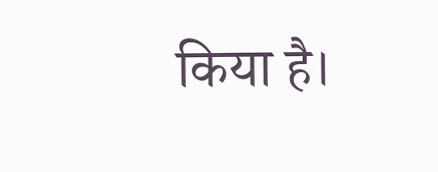किया है।